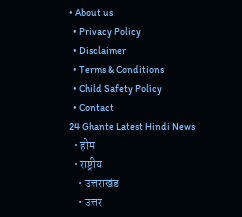• About us
  • Privacy Policy
  • Disclaimer
  • Terms & Conditions
  • Child Safety Policy
  • Contact
24 Ghante Latest Hindi News
  • होम
  • राष्ट्रीय
    • उत्तराखंड
    • उत्तर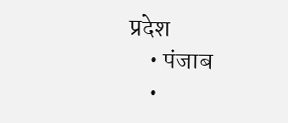प्रदेश
    • पंजाब
    •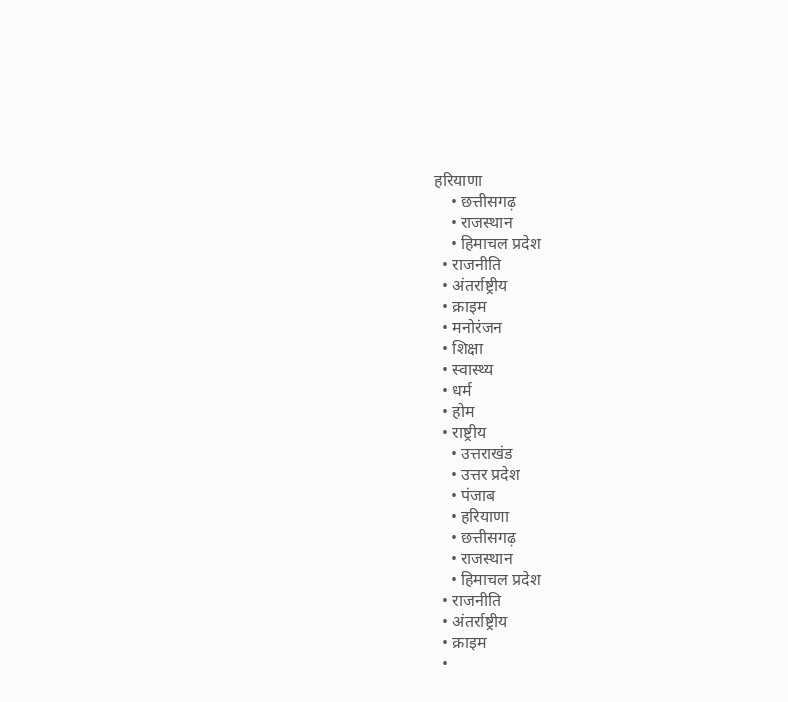हरियाणा
    • छत्तीसगढ़
    • राजस्थान
    • हिमाचल प्रदेश
  • राजनीति
  • अंतर्राष्ट्रीय
  • क्राइम
  • मनोरंजन
  • शिक्षा
  • स्वास्थ्य
  • धर्म
  • होम
  • राष्ट्रीय
    • उत्तराखंड
    • उत्तर प्रदेश
    • पंजाब
    • हरियाणा
    • छत्तीसगढ़
    • राजस्थान
    • हिमाचल प्रदेश
  • राजनीति
  • अंतर्राष्ट्रीय
  • क्राइम
  •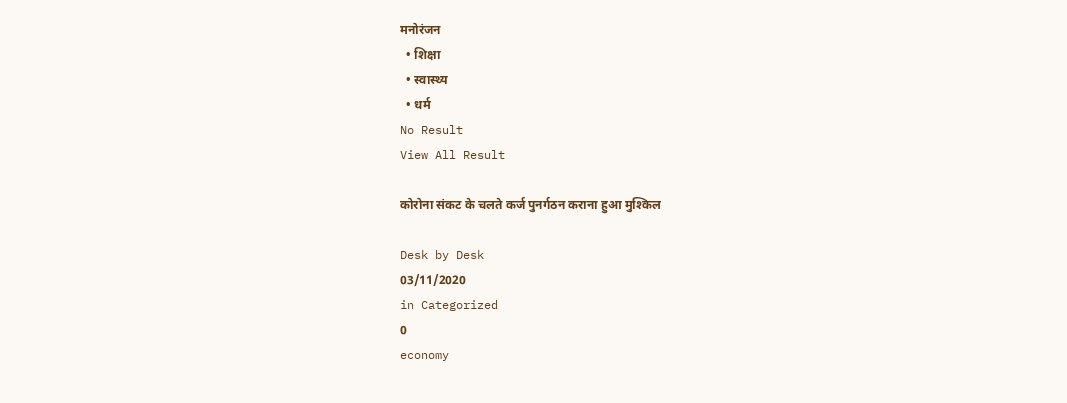मनोरंजन
  • शिक्षा
  • स्वास्थ्य
  • धर्म
No Result
View All Result

कोरोना संकट के चलते कर्ज पुनर्गठन कराना हुआ मुश्किल

Desk by Desk
03/11/2020
in Categorized
0
economy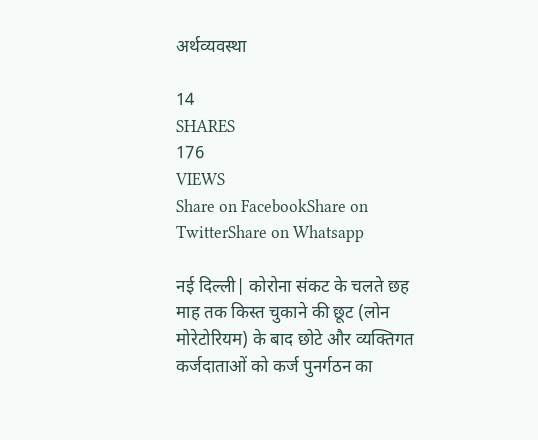अर्थव्यवस्था

14
SHARES
176
VIEWS
Share on FacebookShare on TwitterShare on Whatsapp

नई दिल्ली| कोरोना संकट के चलते छह माह तक किस्त चुकाने की छूट (लोन मोरेटोरियम) के बाद छोटे और व्यक्तिगत कर्जदाताओं को कर्ज पुनर्गठन का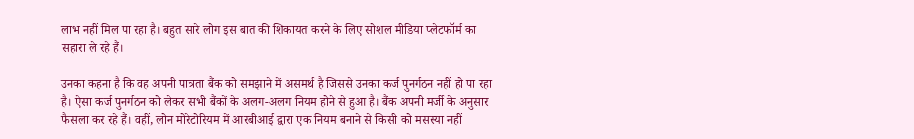लाभ नहीं मिल पा रहा है। बहुत सारे लोग इस बात की शिकायत करने के लिए सोशल मीडिया प्लेटफॉर्म का सहारा ले रहे हैं।

उनका कहना है कि वह अपनी पात्रता बैंक को समझाने में असमर्थ है जिससे उनका कर्ज पुनर्गठन नहीं हो पा रहा है। ऐसा कर्ज पुनर्गठन को लेकर सभी बैंकों के अलग-अलग नियम होने से हुआ है। बैंक अपनी मर्जी के अनुसार फैसला कर रहे हैं। वहीं, लोन मोरेटोरियम में आरबीआई द्वारा एक नियम बनाने से किसी को मसस्या नहीं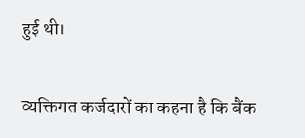हुई थी।

व्यक्तिगत कर्जदारों का कहना है कि बैंक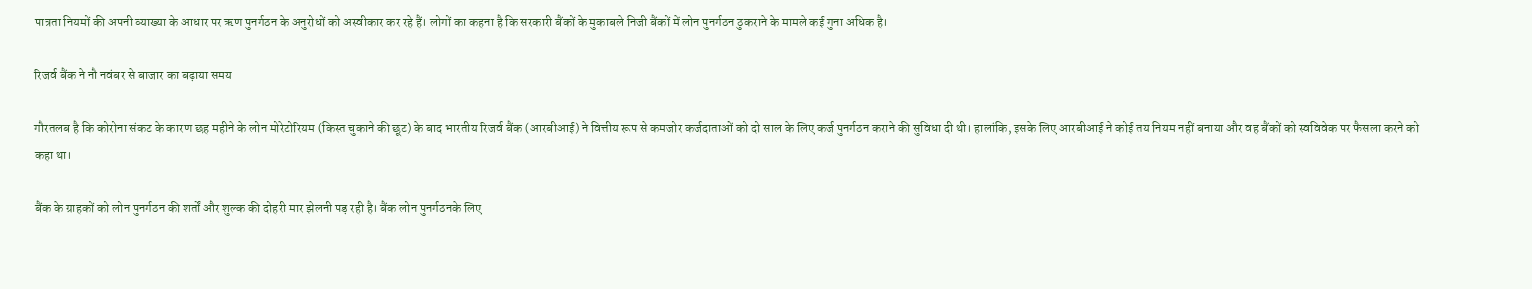पात्रता नियमों की अपनी व्याख्या के आधार पर ऋण पुनर्गठन के अनुरोधों को अस्वीकार कर रहे हैं। लोगों का कहना है कि सरकारी बैंकों के मुकाबले निजी बैंकों में लोन पुनर्गठन ठुकराने के मामले कई गुना अधिक है।

रिजर्व बैंक ने नौ नवंबर से बाजार का बढ़ाया समय

गौरतलब है कि कोरोना संकट के कारण छह महीने के लोन मोरेटोरियम (किस्त चुकाने की छूट) के बाद भारतीय रिजर्व बैंक (आरबीआई) ने वित्तीय रूप से कमजोर कर्जदाताओं को दो साल के लिए कर्ज पुनर्गठन कराने की सुविधा दी थी। हालांकि, इसके लिए आरबीआई ने कोई तय नियम नहीं बनाया और वह बैंकों को स्वविवेक पर फैसला करने को कहा था।

बैंक के ग्राहकों को लोन पुनर्गठन की शर्तों और शुल्क की दोहरी मार झेलनी पड़ रही है। बैंक लोन पुनर्गठनके लिए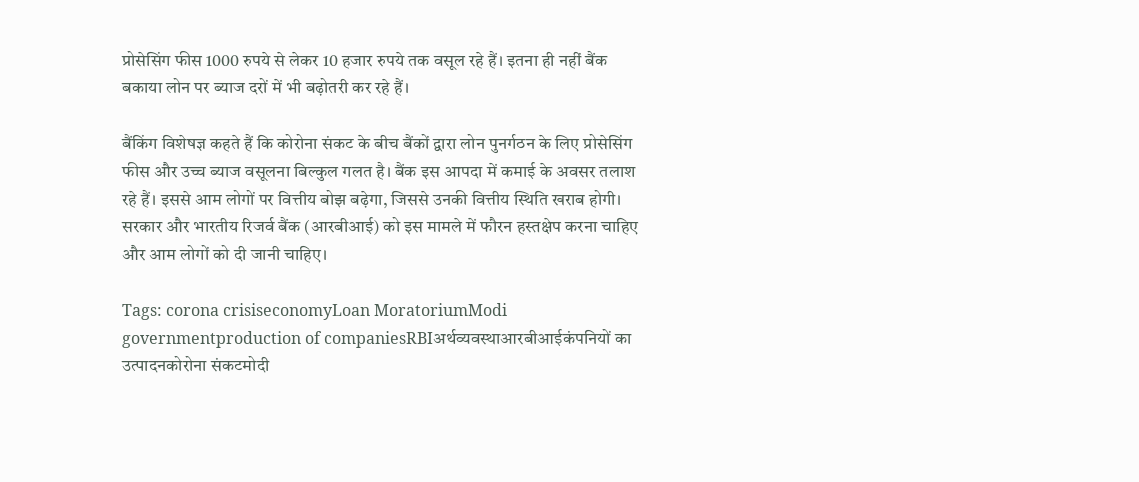प्रोसेसिंग फीस 1000 रुपये से लेकर 10 हजार रुपये तक वसूल रहे हैं। इतना ही नहीं बैंक बकाया लोन पर ब्याज दरों में भी बढ़ोतरी कर रहे हैं।

बैंकिंग विशेषज्ञ कहते हैं कि कोरोना संकट के बीच बैंकों द्वारा लोन पुनर्गठन के लिए प्रोसेसिंग फीस और उच्च ब्याज वसूलना बिल्कुल गलत है। बैंक इस आपदा में कमाई के अवसर तलाश रहे हैं। इससे आम लोगों पर वित्तीय बोझ बढ़ेगा, जिससे उनकी वित्तीय स्थिति खराब होगी। सरकार और भारतीय रिजर्व बैंक (आरबीआई) को इस मामले में फौरन हस्तक्षेप करना चाहिए और आम लोगों को दी जानी चाहिए।

Tags: corona crisiseconomyLoan MoratoriumModi governmentproduction of companiesRBIअर्थव्यवस्थाआरबीआईकंपनियों का उत्पादनकोरोना संकटमोदी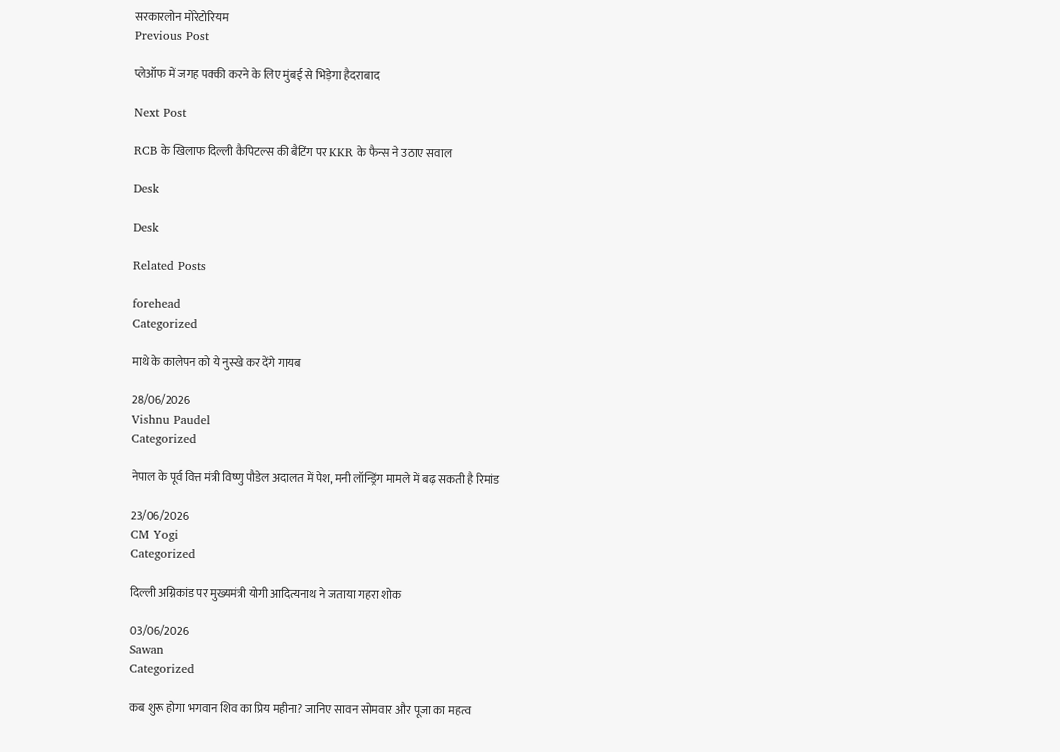सरकारलोन मोरेटोरियम
Previous Post

प्लेऑफ में जगह पक्की करने के लिए मुंबई से भिड़ेगा हैदराबाद

Next Post

RCB के खिलाफ दिल्ली कैपिटल्स की बैटिंग पर KKR के फैन्स ने उठाए सवाल

Desk

Desk

Related Posts

forehead
Categorized

माथे के कालेपन को ये नुस्खे कर देंगे गायब

28/06/2026
Vishnu Paudel
Categorized

नेपाल के पूर्व वित्त मंत्री विष्णु पौडेल अदालत में पेश, मनी लॉन्ड्रिंग मामले में बढ़ सकती है रिमांड

23/06/2026
CM Yogi
Categorized

दिल्ली अग्निकांड पर मुख्यमंत्री योगी आदित्यनाथ ने जताया गहरा शोक

03/06/2026
Sawan
Categorized

कब शुरू होगा भगवान शिव का प्रिय महीना? जानिए सावन सोमवार और पूजा का महत्व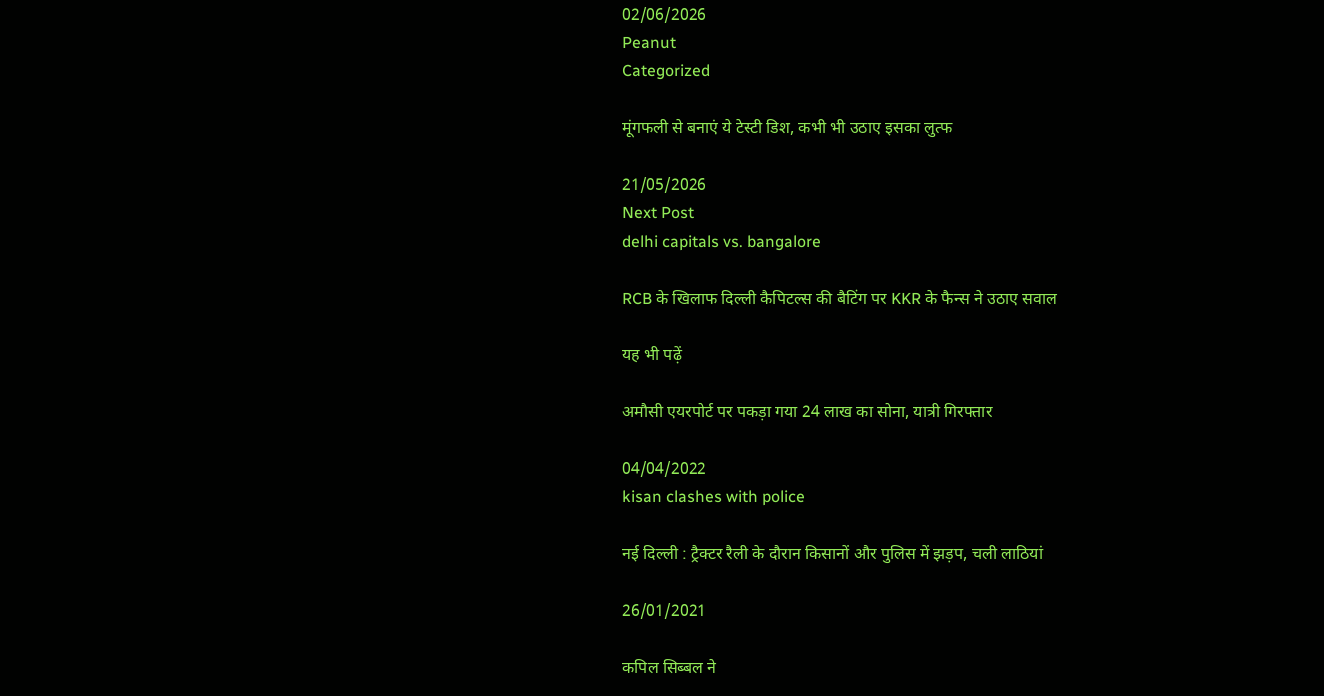02/06/2026
Peanut
Categorized

मूंगफली से बनाएं ये टेस्टी डिश, कभी भी उठाए इसका लुत्फ

21/05/2026
Next Post
delhi capitals vs. bangalore

RCB के खिलाफ दिल्ली कैपिटल्स की बैटिंग पर KKR के फैन्स ने उठाए सवाल

यह भी पढ़ें

अमौसी एयरपोर्ट पर पकड़ा गया 24 लाख का सोना, यात्री गिरफ्तार

04/04/2022
kisan clashes with police

नई दिल्ली : ट्रैक्टर रैली के दौरान किसानों और पुलिस में झड़प, चली लाठियां

26/01/2021

कपिल सिब्बल ने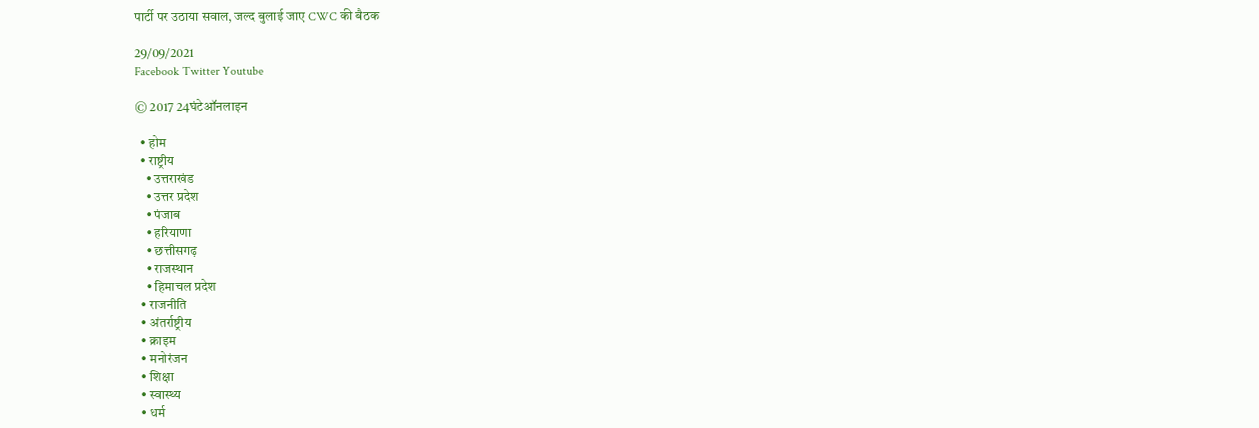पार्टी पर उठाया सवाल, जल्द बुलाई जाए CWC की बैठक

29/09/2021
Facebook Twitter Youtube

© 2017 24घंटेऑनलाइन

  • होम
  • राष्ट्रीय
    • उत्तराखंड
    • उत्तर प्रदेश
    • पंजाब
    • हरियाणा
    • छत्तीसगढ़
    • राजस्थान
    • हिमाचल प्रदेश
  • राजनीति
  • अंतर्राष्ट्रीय
  • क्राइम
  • मनोरंजन
  • शिक्षा
  • स्वास्थ्य
  • धर्म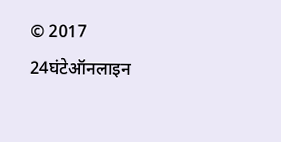© 2017 24घंटेऑनलाइन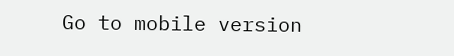Go to mobile version